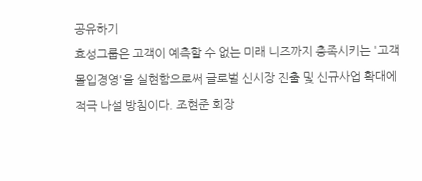공유하기
효성그룹은 고객이 예측할 수 없는 미래 니즈까지 충족시키는 '고객몰입경영'을 실현함으로써 글로벌 신시장 진출 및 신규사업 확대에 적극 나설 방침이다. 조현준 회장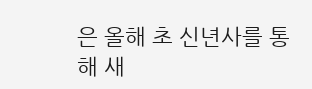은 올해 초 신년사를 통해 새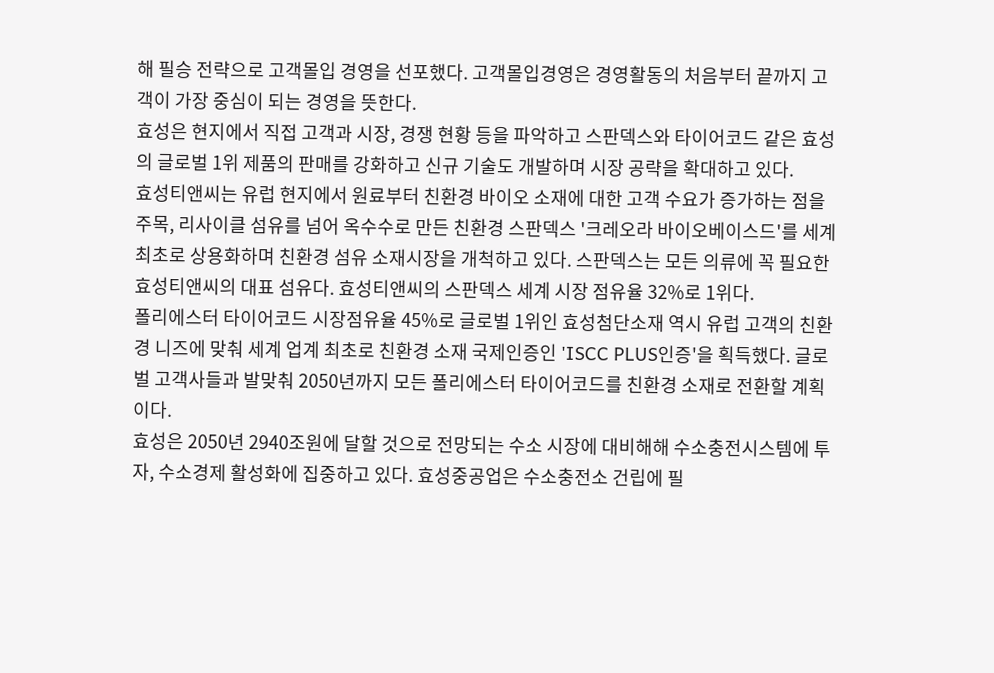해 필승 전략으로 고객몰입 경영을 선포했다. 고객몰입경영은 경영활동의 처음부터 끝까지 고객이 가장 중심이 되는 경영을 뜻한다.
효성은 현지에서 직접 고객과 시장, 경쟁 현황 등을 파악하고 스판덱스와 타이어코드 같은 효성의 글로벌 1위 제품의 판매를 강화하고 신규 기술도 개발하며 시장 공략을 확대하고 있다.
효성티앤씨는 유럽 현지에서 원료부터 친환경 바이오 소재에 대한 고객 수요가 증가하는 점을 주목, 리사이클 섬유를 넘어 옥수수로 만든 친환경 스판덱스 '크레오라 바이오베이스드'를 세계 최초로 상용화하며 친환경 섬유 소재시장을 개척하고 있다. 스판덱스는 모든 의류에 꼭 필요한 효성티앤씨의 대표 섬유다. 효성티앤씨의 스판덱스 세계 시장 점유율 32%로 1위다.
폴리에스터 타이어코드 시장점유율 45%로 글로벌 1위인 효성첨단소재 역시 유럽 고객의 친환경 니즈에 맞춰 세계 업계 최초로 친환경 소재 국제인증인 'ISCC PLUS인증'을 획득했다. 글로벌 고객사들과 발맞춰 2050년까지 모든 폴리에스터 타이어코드를 친환경 소재로 전환할 계획이다.
효성은 2050년 2940조원에 달할 것으로 전망되는 수소 시장에 대비해해 수소충전시스템에 투자, 수소경제 활성화에 집중하고 있다. 효성중공업은 수소충전소 건립에 필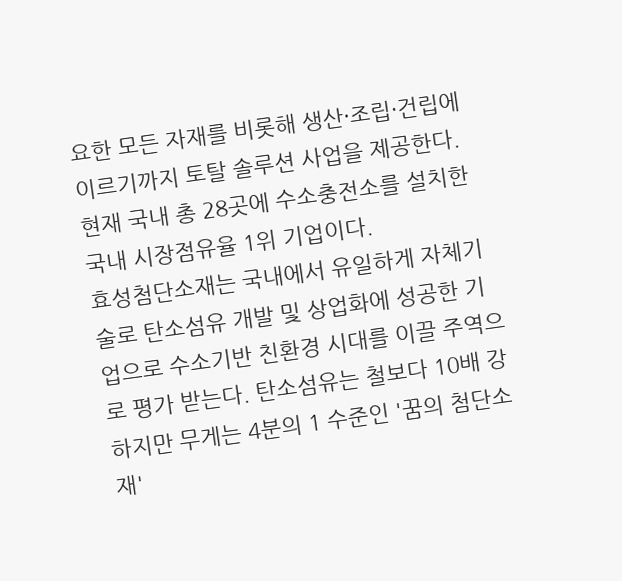요한 모든 자재를 비롯해 생산·조립·건립에 이르기까지 토탈 솔루션 사업을 제공한다. 현재 국내 총 28곳에 수소충전소를 설치한 국내 시장점유율 1위 기업이다.
효성첨단소재는 국내에서 유일하게 자체기술로 탄소섬유 개발 및 상업화에 성공한 기업으로 수소기반 친환경 시대를 이끌 주역으로 평가 받는다. 탄소섬유는 철보다 10배 강하지만 무게는 4분의 1 수준인 '꿈의 첨단소재'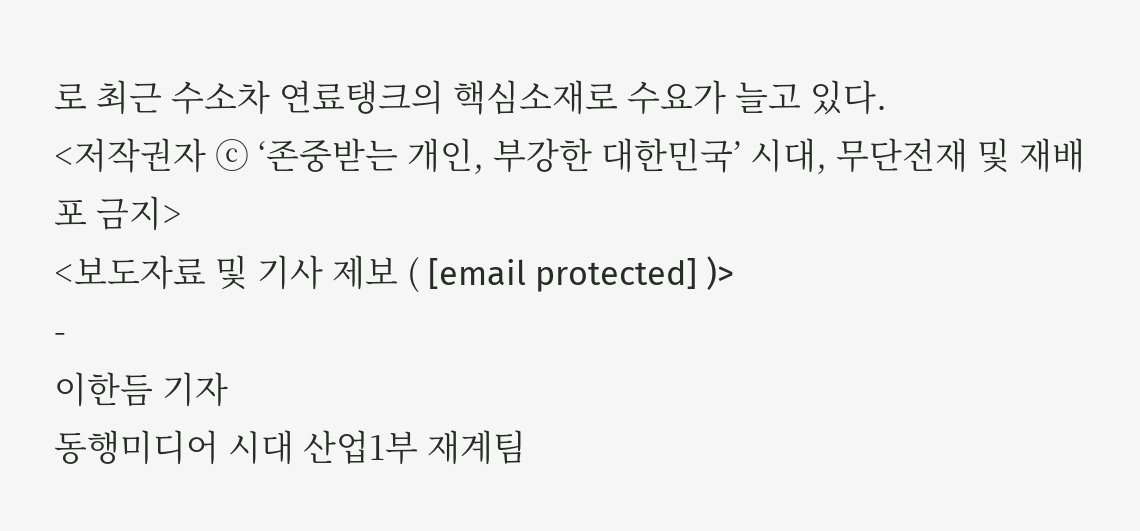로 최근 수소차 연료탱크의 핵심소재로 수요가 늘고 있다.
<저작권자 ⓒ ‘존중받는 개인, 부강한 대한민국’ 시대, 무단전재 및 재배포 금지>
<보도자료 및 기사 제보 ( [email protected] )>
-
이한듬 기자
동행미디어 시대 산업1부 재계팀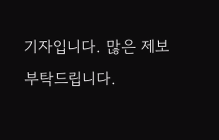기자입니다. 많은 제보 부탁드립니다.